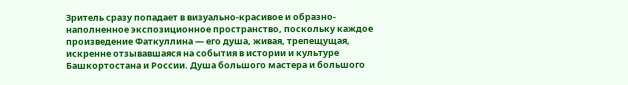Зритель сразу попадает в визуально-красивое и образно-наполненное экспозиционное пространство, поскольку каждое произведение Фаткуллина — его душа, живая, трепещущая, искренне отзывавшаяся на события в истории и культуре Башкортостана и России. Душа большого мастера и большого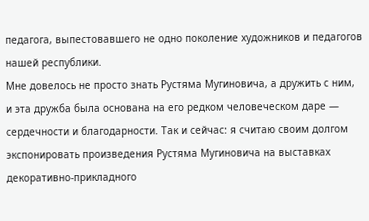педагога, выпестовавшего не одно поколение художников и педагогов нашей республики.
Мне довелось не просто знать Рустяма Мугиновича, а дружить с ним, и эта дружба была основана на его редком человеческом даре — сердечности и благодарности. Так и сейчас: я считаю своим долгом экспонировать произведения Рустяма Мугиновича на выставках декоративно-прикладного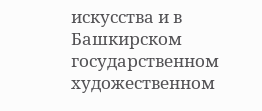искусства и в Башкирском государственном художественном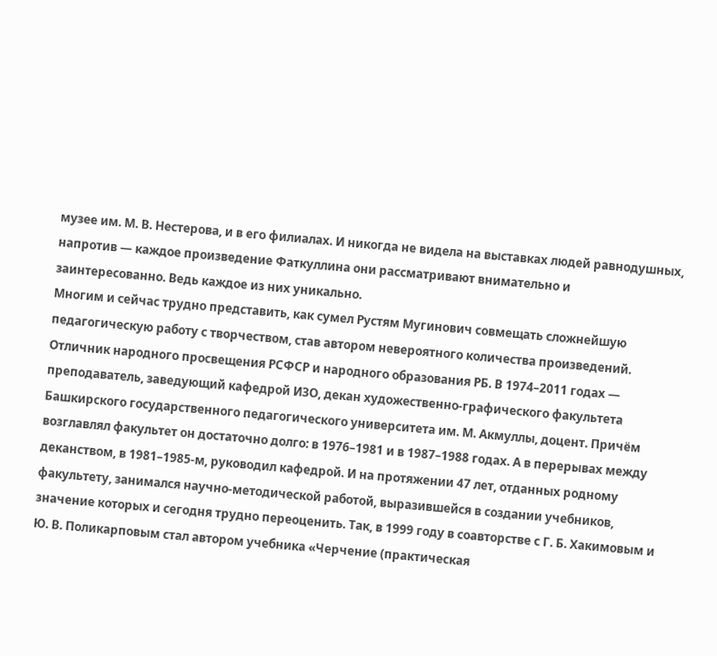музее им. М. В. Нестерова, и в его филиалах. И никогда не видела на выставках людей равнодушных, напротив — каждое произведение Фаткуллина они рассматривают внимательно и заинтересованно. Ведь каждое из них уникально.
Многим и сейчас трудно представить, как сумел Рустям Мугинович совмещать сложнейшую педагогическую работу с творчеством, став автором невероятного количества произведений. Отличник народного просвещения РСФСР и народного образования РБ. В 1974–2011 годах — преподаватель, заведующий кафедрой ИЗО, декан художественно-графического факультета Башкирского государственного педагогического университета им. М. Акмуллы, доцент. Причём возглавлял факультет он достаточно долго: в 1976–1981 и в 1987–1988 годах. А в перерывах между деканством, в 1981–1985‑м, руководил кафедрой. И на протяжении 47 лет, отданных родному факультету, занимался научно-методической работой, выразившейся в создании учебников, значение которых и сегодня трудно переоценить. Так, в 1999 году в соавторстве с Г. Б. Хакимовым и Ю. В. Поликарповым стал автором учебника «Черчение (практическая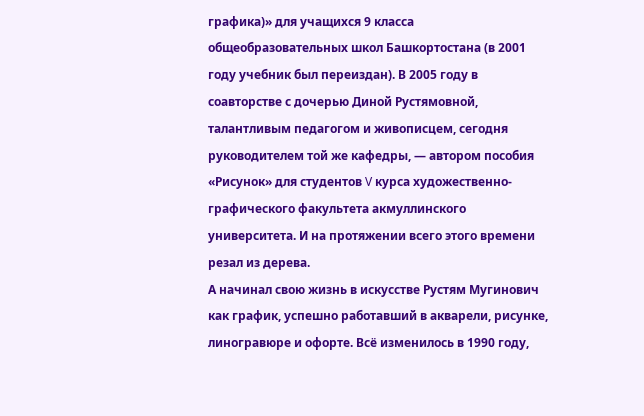графика)» для учащихся 9 класса общеобразовательных школ Башкортостана (в 2001 году учебник был переиздан). В 2005 году в соавторстве с дочерью Диной Рустямовной, талантливым педагогом и живописцем, сегодня руководителем той же кафедры, — автором пособия «Рисунок» для студентов V курса художественно-графического факультета акмуллинского университета. И на протяжении всего этого времени резал из дерева.
А начинал свою жизнь в искусстве Рустям Мугинович как график, успешно работавший в акварели, рисунке, линогравюре и офорте. Всё изменилось в 1990 году,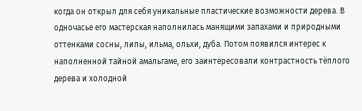когда он открыл для себя уникальные пластические возможности дерева. В одночасье его мастерская наполнилась манящими запахами и природными оттенками сосны, липы, ильма, ольхи, дуба. Потом появился интерес к наполненной тайной амальгаме, его заинтересовали контрастность тёплого дерева и холодной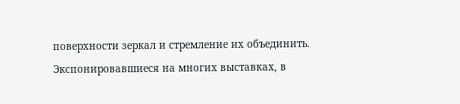поверхности зеркал и стремление их объединить. Экспонировавшиеся на многих выставках, в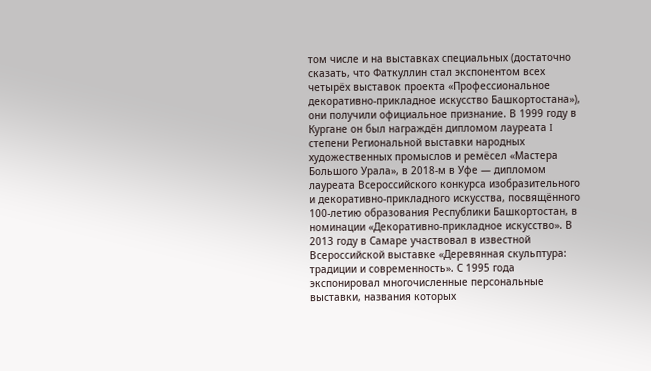том числе и на выставках специальных (достаточно сказать, что Фаткуллин стал экспонентом всех четырёх выставок проекта «Профессиональное декоративно-прикладное искусство Башкортостана»), они получили официальное признание. В 1999 году в Кургане он был награждён дипломом лауреата I степени Региональной выставки народных художественных промыслов и ремёсел «Мастера Большого Урала», в 2018‑м в Уфе — дипломом лауреата Всероссийского конкурса изобразительного и декоративно-прикладного искусства, посвящённого 100‑летию образования Республики Башкортостан, в номинации «Декоративно-прикладное искусство». В 2013 году в Самаре участвовал в известной Всероссийской выставке «Деревянная скульптура: традиции и современность». С 1995 года экспонировал многочисленные персональные выставки, названия которых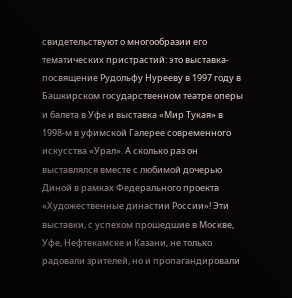свидетельствуют о многообразии его тематических пристрастий: это выставка-посвящение Рудольфу Нурееву в 1997 году в Башкирском государственном театре оперы и балета в Уфе и выставка «Мир Тукая» в 1998‑м в уфимской Галерее современного искусства «Урал». А сколько раз он выставлялся вместе с любимой дочерью Диной в рамках Федерального проекта «Художественные династии России»! Эти выставки, с успехом прошедшие в Москве, Уфе, Нефтекамске и Казани, не только радовали зрителей, но и пропагандировали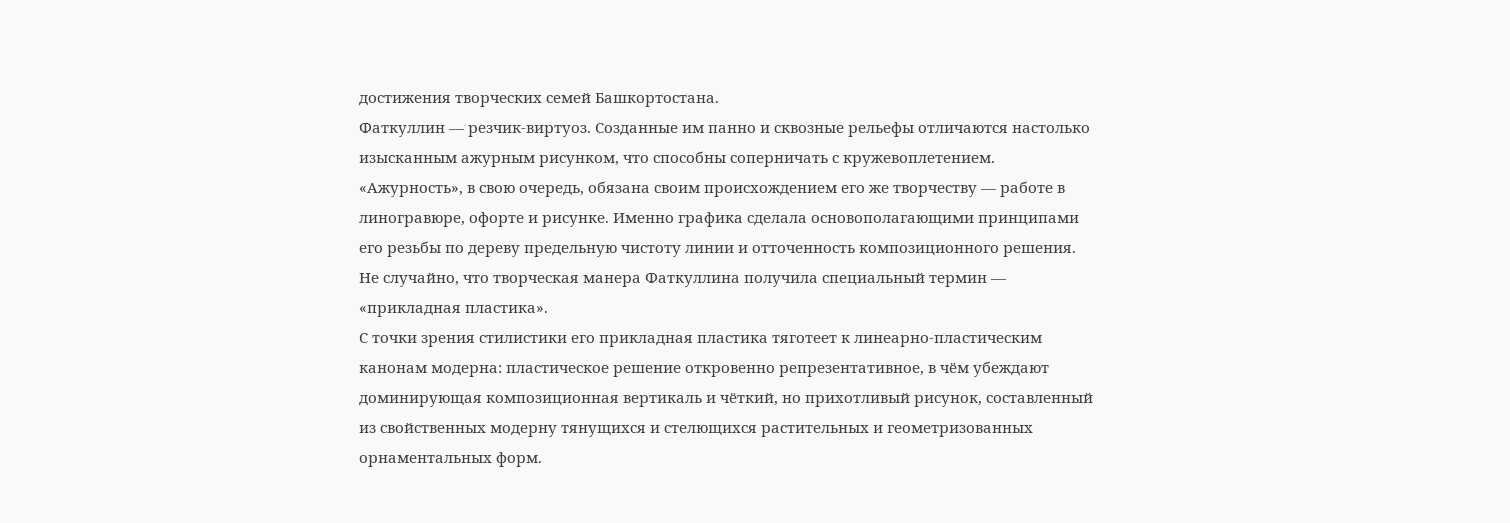достижения творческих семей Башкортостана.
Фаткуллин — резчик-виртуоз. Созданные им панно и сквозные рельефы отличаются настолько изысканным ажурным рисунком, что способны соперничать с кружевоплетением. «Ажурность», в свою очередь, обязана своим происхождением его же творчеству — работе в линогравюре, офорте и рисунке. Именно графика сделала основополагающими принципами его резьбы по дереву предельную чистоту линии и отточенность композиционного решения. Не случайно, что творческая манера Фаткуллина получила специальный термин — «прикладная пластика».
С точки зрения стилистики его прикладная пластика тяготеет к линеарно-пластическим канонам модерна: пластическое решение откровенно репрезентативное, в чём убеждают доминирующая композиционная вертикаль и чёткий, но прихотливый рисунок, составленный из свойственных модерну тянущихся и стелющихся растительных и геометризованных орнаментальных форм.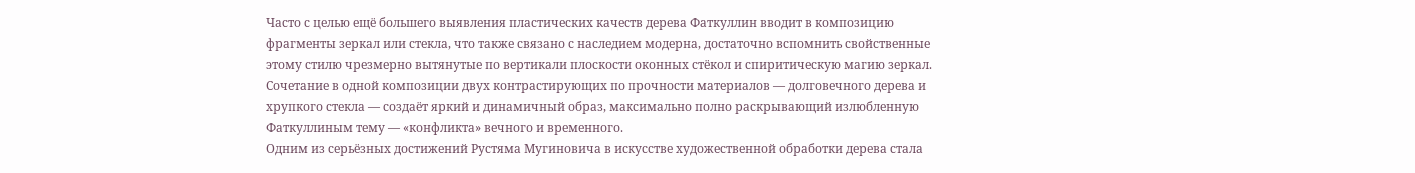Часто с целью ещё большего выявления пластических качеств дерева Фаткуллин вводит в композицию фрагменты зеркал или стекла, что также связано с наследием модерна, достаточно вспомнить свойственные этому стилю чрезмерно вытянутые по вертикали плоскости оконных стёкол и спиритическую магию зеркал. Сочетание в одной композиции двух контрастирующих по прочности материалов — долговечного дерева и хрупкого стекла — создаёт яркий и динамичный образ, максимально полно раскрывающий излюбленную Фаткуллиным тему — «конфликта» вечного и временного.
Одним из серьёзных достижений Рустяма Мугиновича в искусстве художественной обработки дерева стала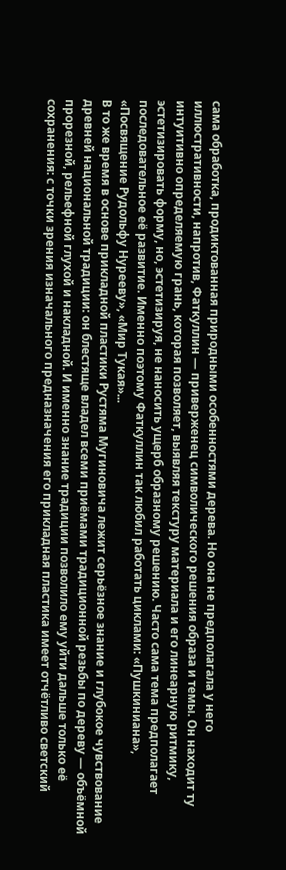сама обработка, продиктованная природными особенностями дерева. Но она не предполагала у него иллюстративности, напротив, Фаткуллин — приверженец символического решения образа и темы. Он находит ту интуитивно определяемую грань, которая позволяет, выявляя текстуру материала и его линеарную ритмику, эстетизировать форму, но, эстетизируя, не наносить ущерб образному решению. Часто сама тема предполагает последовательное её развитие. Именно поэтому Фаткуллин так любил работать циклами: «Пушкиниана», «Посвящение Рудольфу Нурееву», «Мир Тукая»...
В то же время в основе прикладной пластики Рустяма Мугиновича лежит серьёзное знание и глубокое чувствование древней национальной традиции: он блестяще владел всеми приёмами традиционной резьбы по дереву — объёмной прорезной, рельефной глухой и накладной. И именно знание традиции позволило ему уйти дальше только её сохранения: с точки зрения изначального предназначения его прикладная пластика имеет отчётливо светский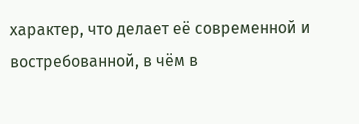характер, что делает её современной и востребованной, в чём в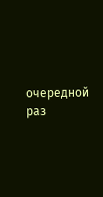очередной раз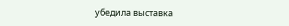убедила выставка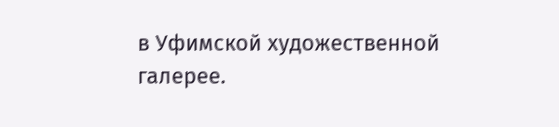в Уфимской художественной галерее.